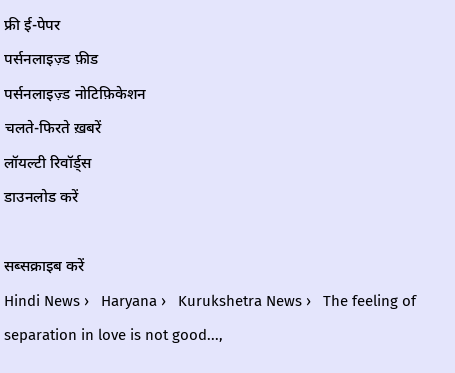फ्री ई-पेपर
पर्सनलाइज़्ड फ़ीड
पर्सनलाइज़्ड नोटिफ़िकेशन
चलते-फिरते ख़बरें
लॉयल्टी रिवॉर्ड्स
डाउनलोड करें

सब्सक्राइब करें
Hindi News ›   Haryana ›   Kurukshetra News ›   The feeling of separation in love is not good...,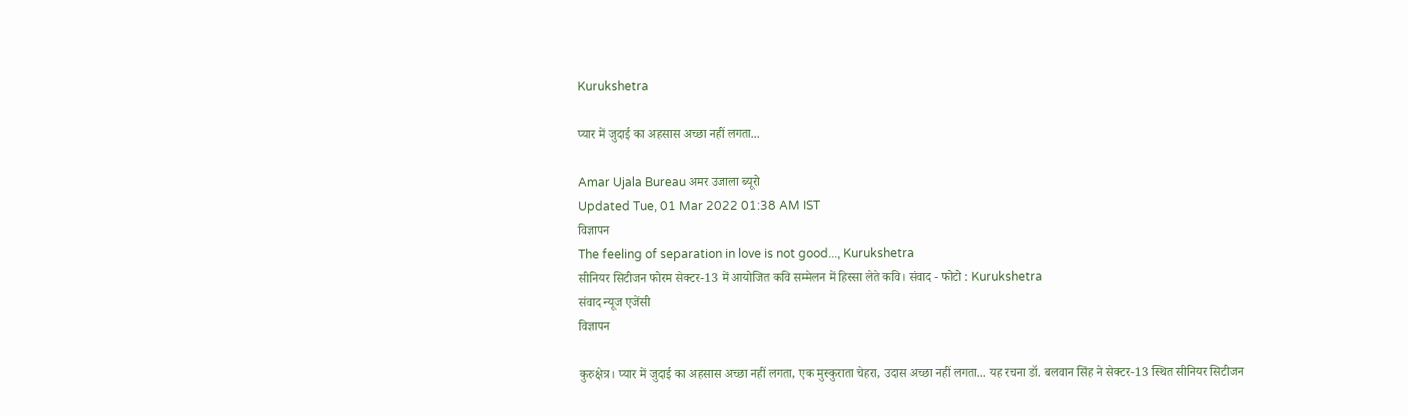Kurukshetra

प्यार में जुदाई का अहसास अच्छा नहीं लगता...

Amar Ujala Bureau अमर उजाला ब्यूरो
Updated Tue, 01 Mar 2022 01:38 AM IST
विज्ञापन
The feeling of separation in love is not good..., Kurukshetra
सीनियर सिटीजन फोरम सेक्टर-13 में आयोजित कवि सम्मेलन में हिस्सा लेते कवि। संवाद - फोटो : Kurukshetra
संवाद न्यूज एजेंसी
विज्ञापन

कुरुक्षेत्र। प्यार में जुदाई का अहसास अच्छा नहीं लगता, एक मुस्कुराता चेहरा, उदास अच्छा नहीं लगता... यह रचना डॉ. बलवान सिंह ने सेक्टर-13 स्थित सीनियर सिटीजन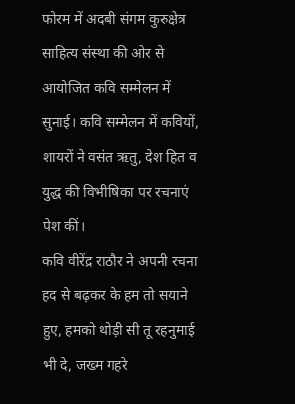फोरम में अदबी संगम कुरुक्षेत्र साहित्य संस्था की ओर से आयोजित कवि सम्मेलन में सुनाई। कवि सम्मेलन में कवियों, शायरों ने वसंत ऋतु, देश हित व युद्ध की विभीषिका पर रचनाएं पेश कीं।
कवि वीरेंद्र राठौर ने अपनी रचना हद से बढ़कर के हम तो सयाने हुए, हमको थोड़ी सी तू रहनुमाई भी दे, जख्म गहरे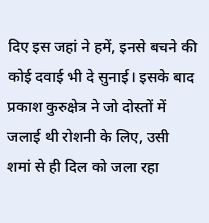दिए इस जहां ने हमें, इनसे बचने की कोई दवाई भी दे सुनाई। इसके बाद प्रकाश कुरुक्षेत्र ने जो दोस्तों में जलाई थी रोशनी के लिए, उसी शमां से ही दिल को जला रहा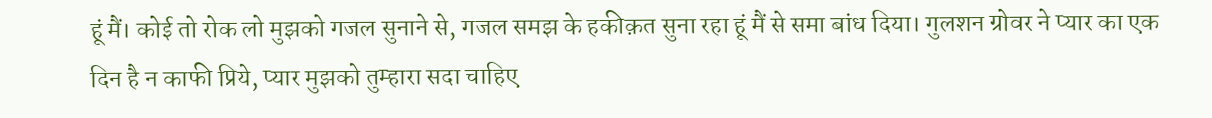हूं मैं। कोई तो रोक लो मुझको गजल सुनाने से, गजल समझ के हकीक़त सुना रहा हूं मैं से समा बांध दिया। गुलशन ग्रोवर ने प्यार का एक दिन है न काफी प्रिये, प्यार मुझको तुम्हारा सदा चाहिए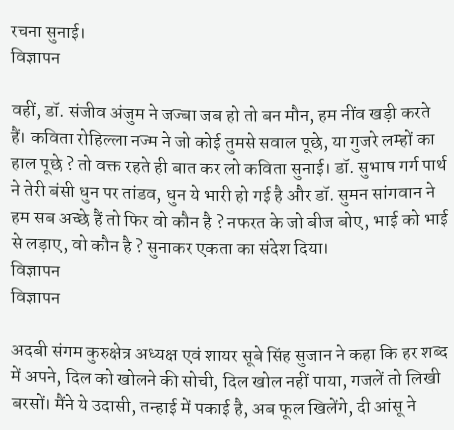रचना सुनाई।
विज्ञापन

वहीं, डॉ. संजीव अंजुम ने जज्बा जब हो तो बन मौन, हम नींव खड़ी करते हैं। कविता रोहिल्ला नज्म ने जो कोई तुमसे सवाल पूछे, या गुजरे लम्हों का हाल पूछे ? तो वक्त रहते ही बात कर लो कविता सुनाई। डॉ. सुभाष गर्ग पार्थ ने तेरी बंसी धुन पर तांडव, धुन ये भारी हो गई है और डॉ. सुमन सांगवान ने हम सब अच्छे हैं तो फिर वो कौन है ? नफरत के जो बीज बोए, भाई को भाई से लड़ाए, वो कौन है ? सुनाकर एकता का संदेश दिया।
विज्ञापन
विज्ञापन

अदबी संगम कुरुक्षेत्र अध्यक्ष एवं शायर सूबे सिंह सुजान ने कहा कि हर शब्द में अपने, दिल को खोलने की सोची, दिल खोल नहीं पाया, गजलें तो लिखी बरसों। मैंने ये उदासी, तन्हाई में पकाई है, अब फूल खिलेंगे, दी आंसू ने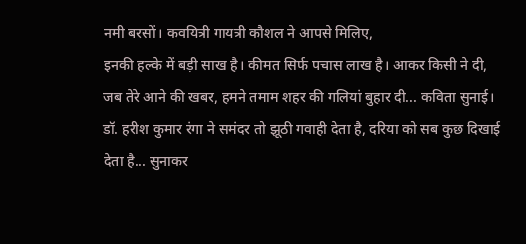नमी बरसों। कवयित्री गायत्री कौशल ने आपसे मिलिए,
इनकी हल्के में बड़ी साख है। कीमत सिर्फ पचास लाख है। आकर किसी ने दी, जब तेरे आने की खबर, हमने तमाम शहर की गलियां बुहार दी... कविता सुनाई। डॉ. हरीश कुमार रंगा ने समंदर तो झूठी गवाही देता है, दरिया को सब कुछ दिखाई देता है... सुनाकर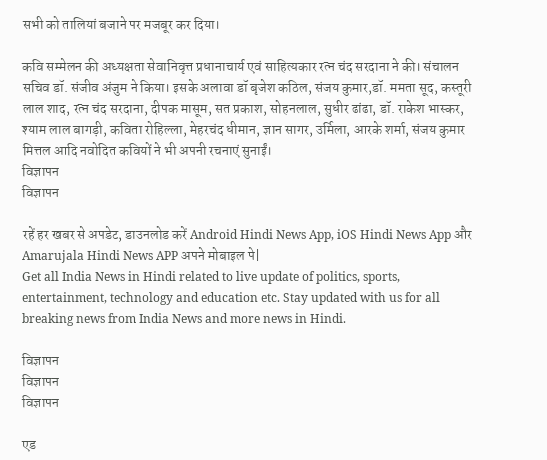सभी को तालियां बजाने पर मजबूर कर दिया।

कवि सम्मेलन की अध्यक्षता सेवानिवृत्त प्रधानाचार्य एवं साहित्यकार रत्न चंद सरदाना ने की। संचालन सचिव डॉ. संजीव अंजुम ने किया। इसके अलावा डॉ बृजेश कठिल, संजय कुमार,डॉ. ममता सूद, कस्तूरी लाल शाद, रत्न चंद सरदाना, दीपक मासूम, सत प्रकाश, सोहनलाल, सुधीर ढांढा, डॉ. राकेश भास्कर, श्याम लाल बागड़ी, कविता रोहिल्ला, मेहरचंद धीमान, ज्ञान सागर, उर्मिला, आरके शर्मा, संजय कुमार मित्तल आदि नवोदित कवियों ने भी अपनी रचनाएं सुनाईं।
विज्ञापन
विज्ञापन

रहें हर खबर से अपडेट, डाउनलोड करें Android Hindi News App, iOS Hindi News App और Amarujala Hindi News APP अपने मोबाइल पे|
Get all India News in Hindi related to live update of politics, sports, entertainment, technology and education etc. Stay updated with us for all breaking news from India News and more news in Hindi.

विज्ञापन
विज्ञापन
विज्ञापन

एड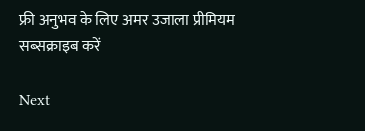फ्री अनुभव के लिए अमर उजाला प्रीमियम सब्सक्राइब करें

Next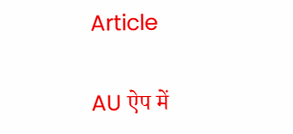Article

AU ऐप में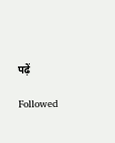पढ़ें

Followed